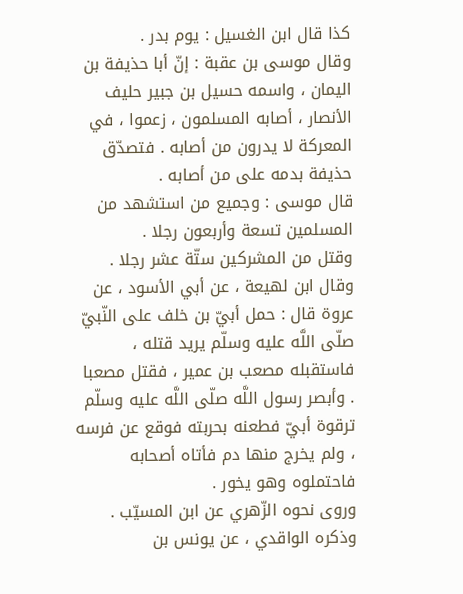كذا قال ابن الغسيل : يوم بدر .
وقال موسى بن عقبة : إنّ أبا حذيفة بن اليمان ، واسمه حسيل بن جبير حليف الأنصار ، أصابه المسلمون ، زعموا ، في المعركة لا يدرون من أصابه . فتصدّق حذيفة بدمه على من أصابه .
قال موسى : وجميع من استشهد من المسلمين تسعة وأربعون رجلا .
وقتل من المشركين ستّة عشر رجلا .
وقال ابن لهيعة ، عن أبي الأسود ، عن عروة قال : حمل أبيّ بن خلف على النّبيّ صلّى اللَّه عليه وسلّم يريد قتله ، فاستقبله مصعب بن عمير ، فقتل مصعبا . وأبصر رسول اللَّه صلّى اللَّه عليه وسلّم ترقوة أبيّ فطعنه بحربته فوقع عن فرسه ، ولم يخرج منها دم فأتاه أصحابه فاحتملوه وهو يخور .
وروى نحوه الزّهري عن ابن المسيّب .
وذكره الواقدي ، عن يونس بن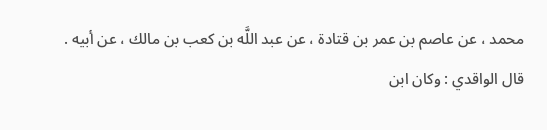محمد ، عن عاصم بن عمر بن قتادة ، عن عبد اللَّه بن كعب بن مالك ، عن أبيه .
قال الواقدي : وكان ابن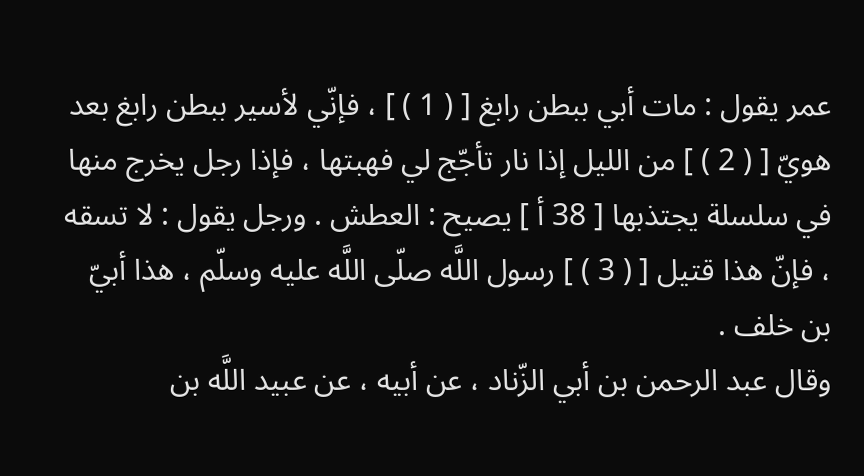عمر يقول : مات أبي ببطن رابغ [ ( 1 ) ] ، فإنّي لأسير ببطن رابغ بعد هويّ [ ( 2 ) ] من الليل إذا نار تأجّج لي فهبتها ، فإذا رجل يخرج منها في سلسلة يجتذبها [ 38 أ ] يصيح : العطش . ورجل يقول : لا تسقه ، فإنّ هذا قتيل [ ( 3 ) ] رسول اللَّه صلّى اللَّه عليه وسلّم ، هذا أبيّ بن خلف .
وقال عبد الرحمن بن أبي الزّناد ، عن أبيه ، عن عبيد اللَّه بن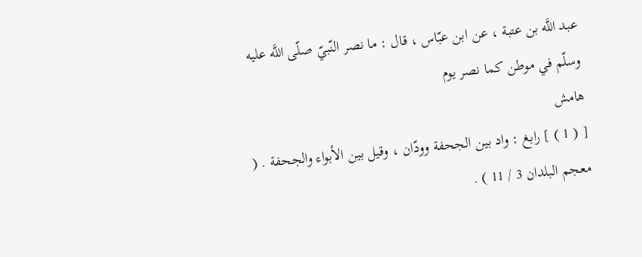عبد اللَّه بن عتبة ، عن ابن عبّاس ، قال : ما نصر النّبيّ صلّى اللَّه عليه وسلّم في موطن كما نصر يوم
هامش
[ ( 1 ) ] رابغ : واد بين الجحفة وودّان ، وقيل بين الأبواء والجحفة . ( معجم البلدان 3 / 11 ) .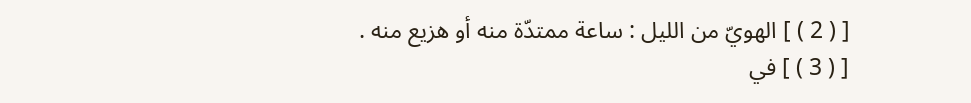[ ( 2 ) ] الهويّ من الليل : ساعة ممتدّة منه أو هزيع منه .
[ ( 3 ) ] في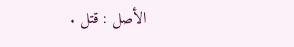الأصل : قتل .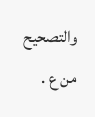والتصحيح من ع .